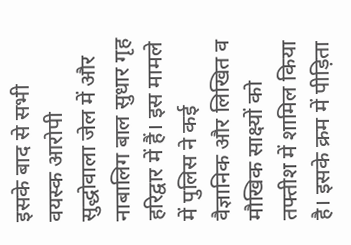इसके बाद से सभी वयस्क आरोपी सुद्धोवाला जेल में और नाबालिग बाल सुधार गृह हरिद्वार में हैं। इस मामले में पुलिस ने कई वैज्ञानिक और लिखित व मौखिक साक्ष्यों को तफ्तीश में शामिल किया है। इसके क्रम में पीड़िता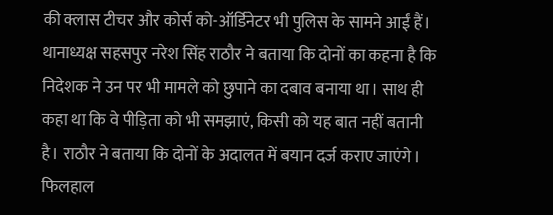की क्लास टीचर और कोर्स को-ऑर्डिनेटर भी पुलिस के सामने आईं हैं।
थानाध्यक्ष सहसपुर नरेश सिंह राठौर ने बताया कि दोनों का कहना है कि निदेशक ने उन पर भी मामले को छुपाने का दबाव बनाया था। साथ ही कहा था कि वे पीड़िता को भी समझाएं, किसी को यह बात नहीं बतानी है। राठौर ने बताया कि दोनों के अदालत में बयान दर्ज कराए जाएंगे। फिलहाल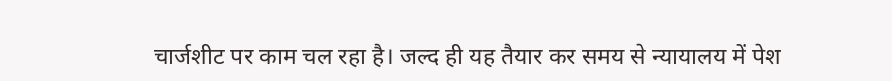चार्जशीट पर काम चल रहा है। जल्द ही यह तैयार कर समय से न्यायालय में पेश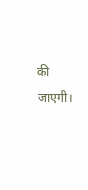की जाएगी।